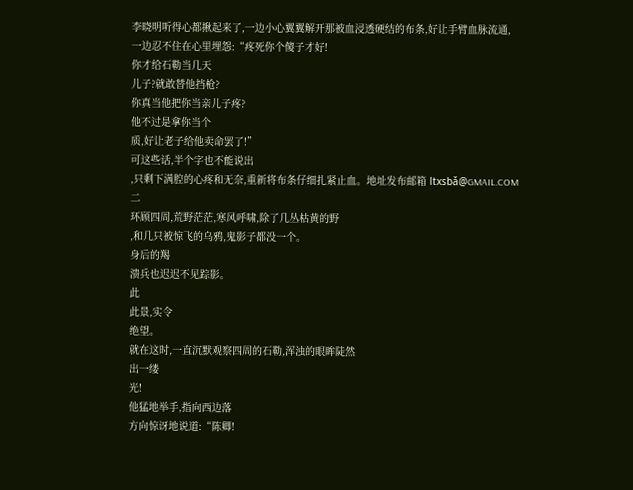李晓明听得心都揪起来了,一边小心翼翼解开那被血浸透硬结的布条,好让手臂血脉流通,
一边忍不住在心里埋怨:“疼死你个傻子才好!
你才给石勒当几天
儿子?就敢替他挡枪?
你真当他把你当亲儿子疼?
他不过是拿你当个
质,好让老子给他卖命罢了!”
可这些话,半个字也不能说出
,只剩下满腔的心疼和无奈,重新将布条仔细扎紧止血。地址发布邮箱 ltxsbǎ@GMAIL.COM
二
环顾四周,荒野茫茫,寒风呼啸,除了几丛枯黄的野
,和几只被惊飞的乌鸦,鬼影子都没一个。
身后的羯
溃兵也迟迟不见踪影。
此
此景,实令
绝望。
就在这时,一直沉默观察四周的石勒,浑浊的眼眸陡然
出一缕
光!
他猛地举手,指向西边落
方向惊讶地说道:“陈卿!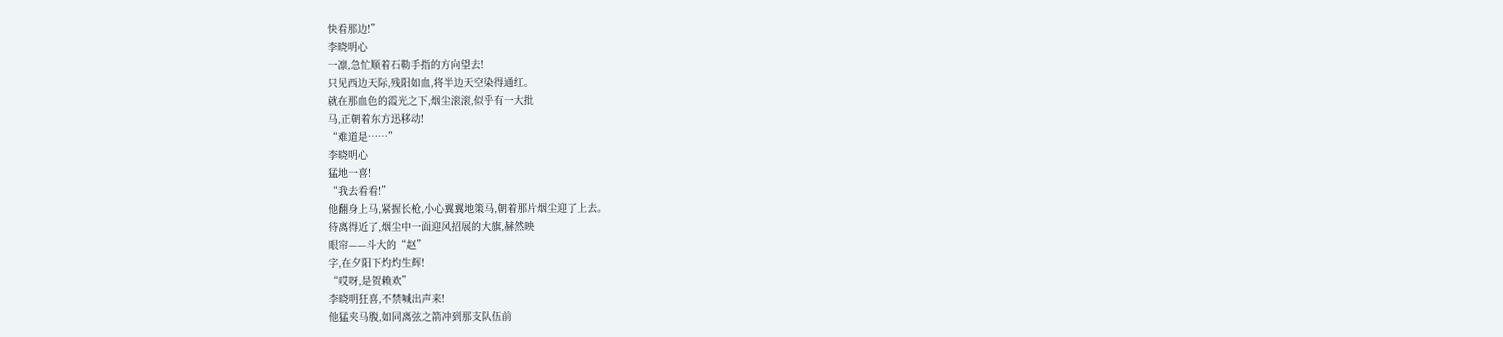快看那边!”
李晓明心
一凛,急忙顺着石勒手指的方向望去!
只见西边天际,残阳如血,将半边天空染得通红。
就在那血色的霞光之下,烟尘滚滚,似乎有一大批
马,正朝着东方迅移动!
“难道是……”
李晓明心
猛地一喜!
“我去看看!”
他翻身上马,紧握长枪,小心翼翼地策马,朝着那片烟尘迎了上去。
待离得近了,烟尘中一面迎风招展的大旗,赫然映
眼帘——斗大的“赵”
字,在夕阳下灼灼生辉!
“哎呀,是贺赖欢”
李晓明狂喜,不禁喊出声来!
他猛夹马腹,如同离弦之箭冲到那支队伍前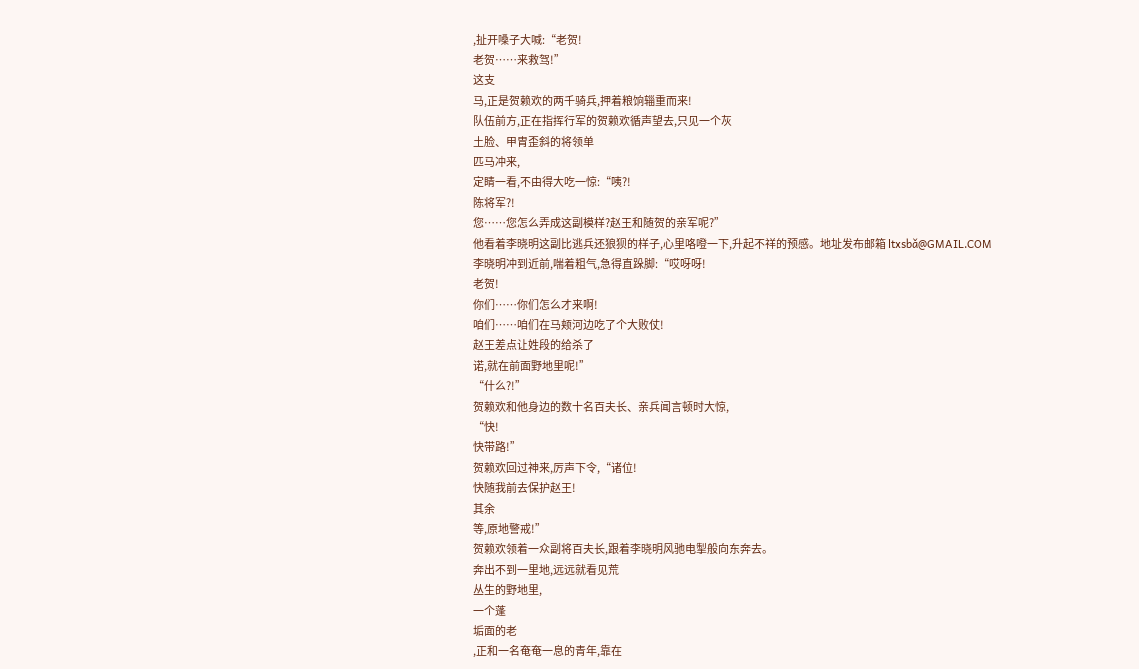,扯开嗓子大喊:“老贺!
老贺……来救驾!”
这支
马,正是贺赖欢的两千骑兵,押着粮饷辎重而来!
队伍前方,正在指挥行军的贺赖欢循声望去,只见一个灰
土脸、甲胄歪斜的将领单
匹马冲来,
定睛一看,不由得大吃一惊:“咦?!
陈将军?!
您……您怎么弄成这副模样?赵王和随贺的亲军呢?”
他看着李晓明这副比逃兵还狼狈的样子,心里咯噔一下,升起不祥的预感。地址发布邮箱 ltxsbǎ@GMAIL.COM
李晓明冲到近前,喘着粗气,急得直跺脚:“哎呀呀!
老贺!
你们……你们怎么才来啊!
咱们……咱们在马颊河边吃了个大败仗!
赵王差点让姓段的给杀了
诺,就在前面野地里呢!”
“什么?!”
贺赖欢和他身边的数十名百夫长、亲兵闻言顿时大惊,
“快!
快带路!”
贺赖欢回过神来,厉声下令,“诸位!
快随我前去保护赵王!
其余
等,原地警戒!”
贺赖欢领着一众副将百夫长,跟着李晓明风驰电掣般向东奔去。
奔出不到一里地,远远就看见荒
丛生的野地里,
一个蓬
垢面的老
,正和一名奄奄一息的青年,靠在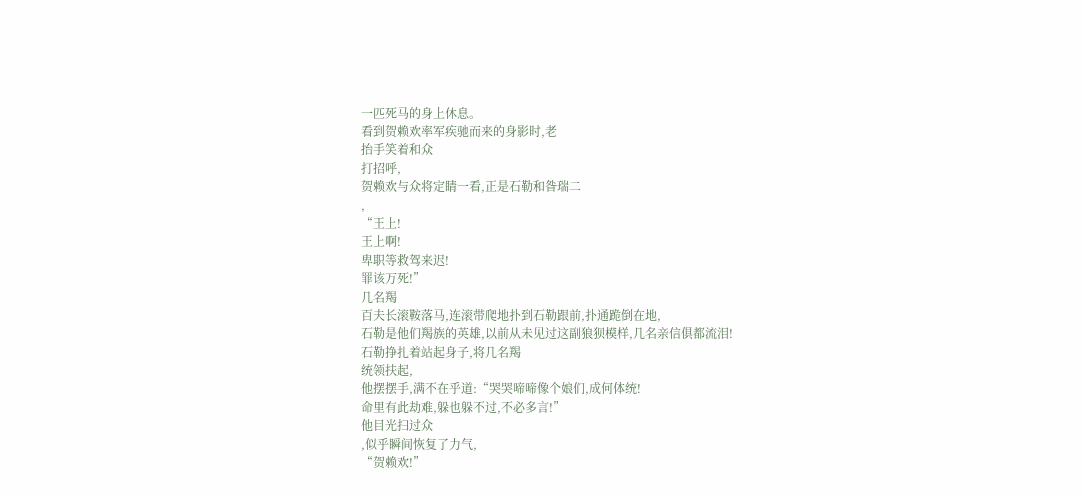一匹死马的身上休息。
看到贺赖欢率军疾驰而来的身影时,老
抬手笑着和众
打招呼,
贺赖欢与众将定睛一看,正是石勒和昝瑞二
,
“王上!
王上啊!
卑职等救驾来迟!
罪该万死!”
几名羯
百夫长滚鞍落马,连滚带爬地扑到石勒跟前,扑通跪倒在地,
石勒是他们羯族的英雄,以前从未见过这副狼狈模样,几名亲信俱都流泪!
石勒挣扎着站起身子,将几名羯
统领扶起,
他摆摆手,满不在乎道:“哭哭啼啼像个娘们,成何体统!
命里有此劫难,躲也躲不过,不必多言!”
他目光扫过众
,似乎瞬间恢复了力气,
“贺赖欢!”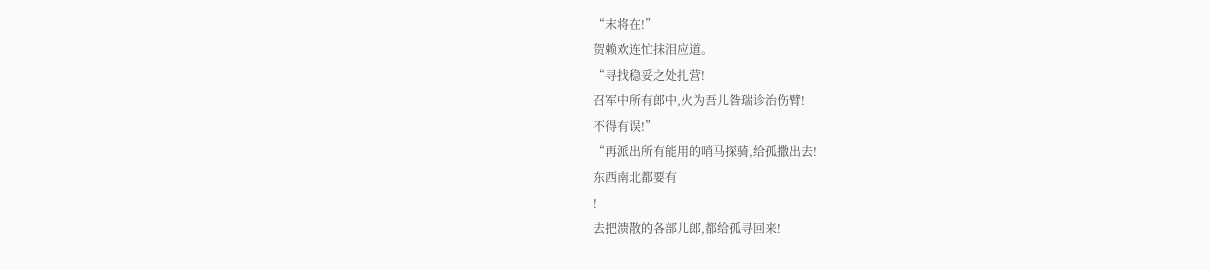“末将在!”
贺赖欢连忙抹泪应道。
“寻找稳妥之处扎营!
召军中所有郎中,火为吾儿昝瑞诊治伤臂!
不得有误!”
“再派出所有能用的哨马探骑,给孤撒出去!
东西南北都要有
!
去把溃散的各部儿郎,都给孤寻回来!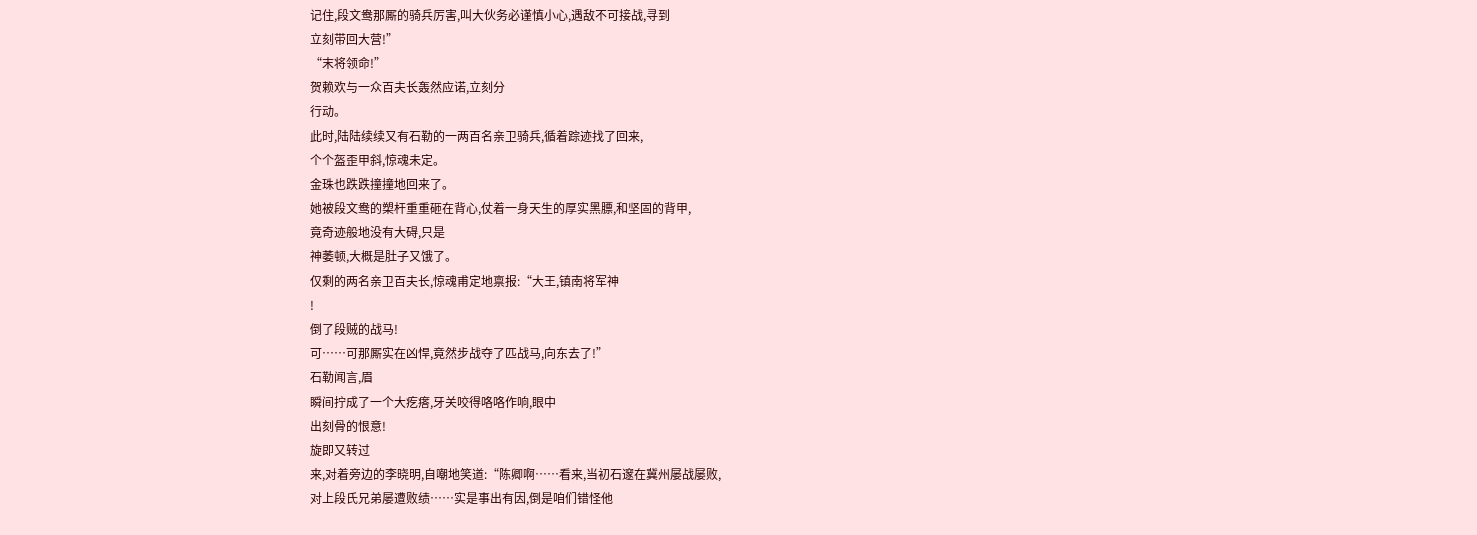记住,段文鸯那厮的骑兵厉害,叫大伙务必谨慎小心,遇敌不可接战,寻到
立刻带回大营!”
“末将领命!”
贺赖欢与一众百夫长轰然应诺,立刻分
行动。
此时,陆陆续续又有石勒的一两百名亲卫骑兵,循着踪迹找了回来,
个个盔歪甲斜,惊魂未定。
金珠也跌跌撞撞地回来了。
她被段文鸯的槊杆重重砸在背心,仗着一身天生的厚实黑膘,和坚固的背甲,
竟奇迹般地没有大碍,只是
神萎顿,大概是肚子又饿了。
仅剩的两名亲卫百夫长,惊魂甫定地禀报:“大王,镇南将军神
!
倒了段贼的战马!
可……可那厮实在凶悍,竟然步战夺了匹战马,向东去了!”
石勒闻言,眉
瞬间拧成了一个大疙瘩,牙关咬得咯咯作响,眼中
出刻骨的恨意!
旋即又转过
来,对着旁边的李晓明,自嘲地笑道:“陈卿啊……看来,当初石邃在冀州屡战屡败,
对上段氏兄弟屡遭败绩……实是事出有因,倒是咱们错怪他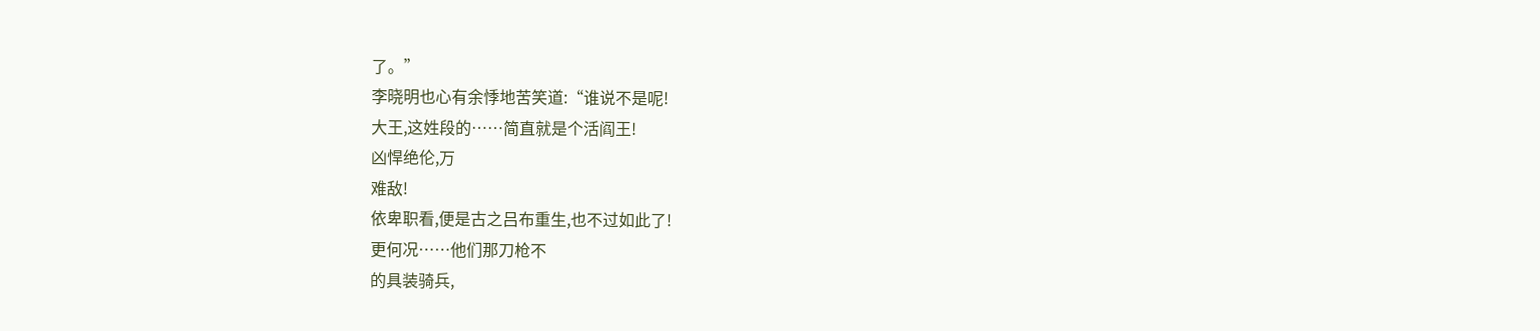了。”
李晓明也心有余悸地苦笑道:“谁说不是呢!
大王,这姓段的……简直就是个活阎王!
凶悍绝伦,万
难敌!
依卑职看,便是古之吕布重生,也不过如此了!
更何况……他们那刀枪不
的具装骑兵,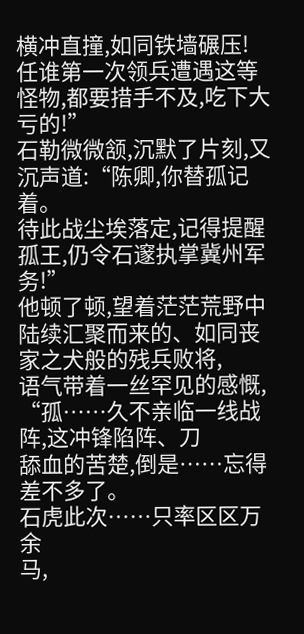横冲直撞,如同铁墙碾压!
任谁第一次领兵遭遇这等怪物,都要措手不及,吃下大亏的!”
石勒微微颔,沉默了片刻,又沉声道:“陈卿,你替孤记着。
待此战尘埃落定,记得提醒孤王,仍令石邃执掌冀州军务!”
他顿了顿,望着茫茫荒野中陆续汇聚而来的、如同丧家之犬般的残兵败将,
语气带着一丝罕见的感慨,
“孤……久不亲临一线战阵,这冲锋陷阵、刀
舔血的苦楚,倒是……忘得差不多了。
石虎此次……只率区区万余
马,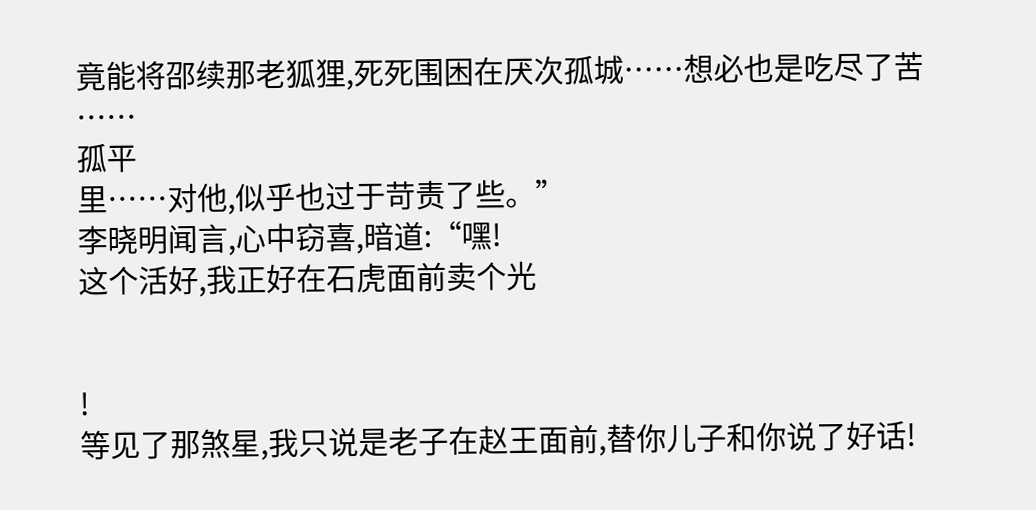竟能将邵续那老狐狸,死死围困在厌次孤城……想必也是吃尽了苦
……
孤平
里……对他,似乎也过于苛责了些。”
李晓明闻言,心中窃喜,暗道:“嘿!
这个活好,我正好在石虎面前卖个光


!
等见了那煞星,我只说是老子在赵王面前,替你儿子和你说了好话!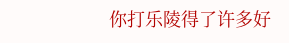你打乐陵得了许多好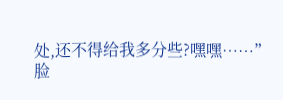处,还不得给我多分些?嘿嘿……”
脸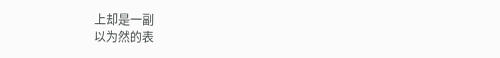上却是一副
以为然的表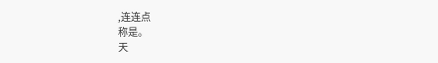,连连点
称是。
天